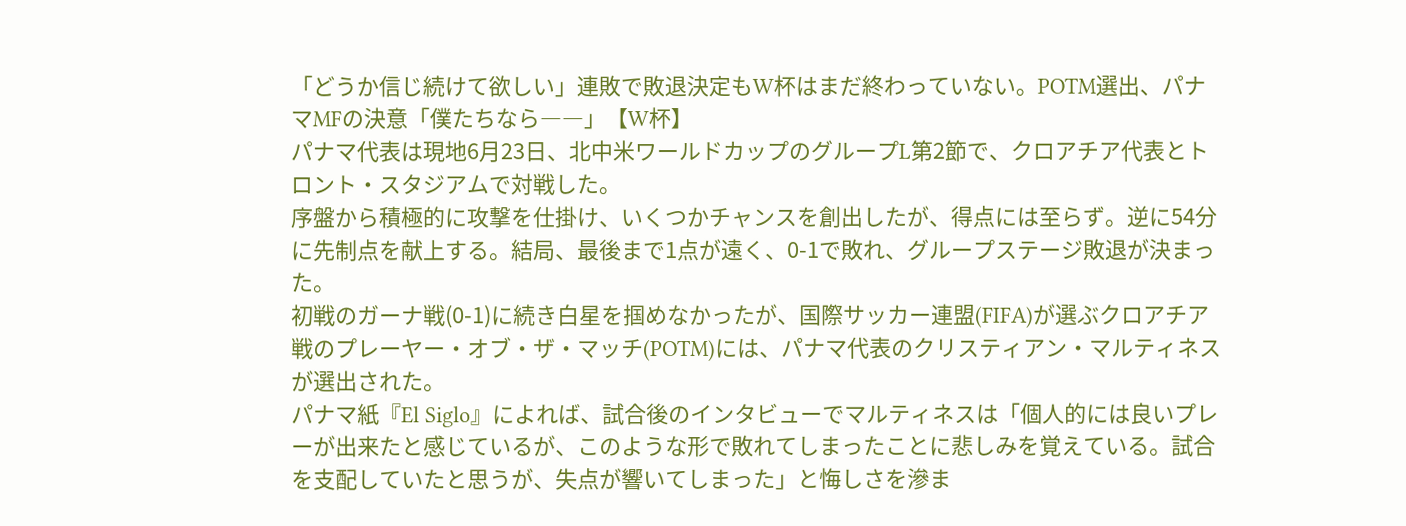「どうか信じ続けて欲しい」連敗で敗退決定もW杯はまだ終わっていない。POTM選出、パナマMFの決意「僕たちなら――」【W杯】
パナマ代表は現地6月23日、北中米ワールドカップのグループL第2節で、クロアチア代表とトロント・スタジアムで対戦した。
序盤から積極的に攻撃を仕掛け、いくつかチャンスを創出したが、得点には至らず。逆に54分に先制点を献上する。結局、最後まで1点が遠く、0-1で敗れ、グループステージ敗退が決まった。
初戦のガーナ戦(0-1)に続き白星を掴めなかったが、国際サッカー連盟(FIFA)が選ぶクロアチア戦のプレーヤー・オブ・ザ・マッチ(POTM)には、パナマ代表のクリスティアン・マルティネスが選出された。
パナマ紙『El Siglo』によれば、試合後のインタビューでマルティネスは「個人的には良いプレーが出来たと感じているが、このような形で敗れてしまったことに悲しみを覚えている。試合を支配していたと思うが、失点が響いてしまった」と悔しさを滲ま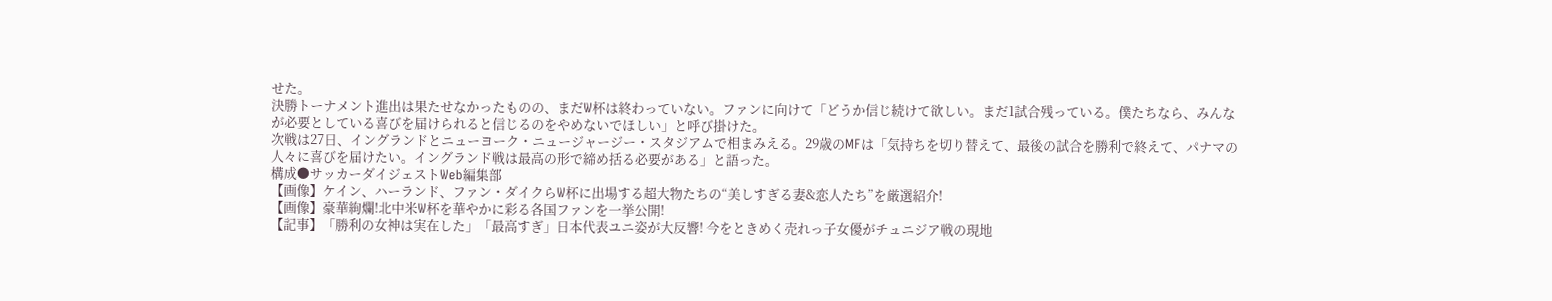せた。
決勝トーナメント進出は果たせなかったものの、まだW杯は終わっていない。ファンに向けて「どうか信じ続けて欲しい。まだ1試合残っている。僕たちなら、みんなが必要としている喜びを届けられると信じるのをやめないでほしい」と呼び掛けた。
次戦は27日、イングランドとニューヨーク・ニュージャージー・スタジアムで相まみえる。29歳のMFは「気持ちを切り替えて、最後の試合を勝利で終えて、パナマの人々に喜びを届けたい。イングランド戦は最高の形で締め括る必要がある」と語った。
構成●サッカーダイジェストWeb編集部
【画像】ケイン、ハーランド、ファン・ダイクらW杯に出場する超大物たちの“美しすぎる妻&恋人たち”を厳選紹介!
【画像】豪華絢爛!北中米W杯を華やかに彩る各国ファンを一挙公開!
【記事】「勝利の女神は実在した」「最高すぎ」日本代表ユニ姿が大反響! 今をときめく売れっ子女優がチュニジア戦の現地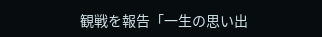観戦を報告「一生の思い出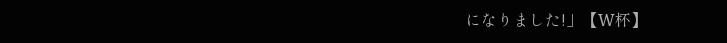になりました!」【W杯】